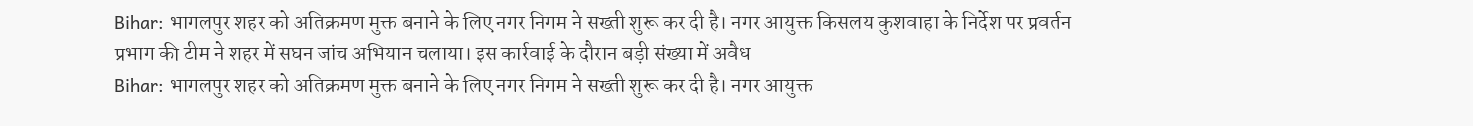Bihar: भागलपुर शहर को अतिक्रमण मुक्त बनाने के लिए नगर निगम ने सख्ती शुरू कर दी है। नगर आयुक्त किसलय कुशवाहा के निर्देश पर प्रवर्तन प्रभाग की टीम ने शहर में सघन जांच अभियान चलाया। इस कार्रवाई के दौरान बड़ी संख्या में अवैध
Bihar: भागलपुर शहर को अतिक्रमण मुक्त बनाने के लिए नगर निगम ने सख्ती शुरू कर दी है। नगर आयुक्त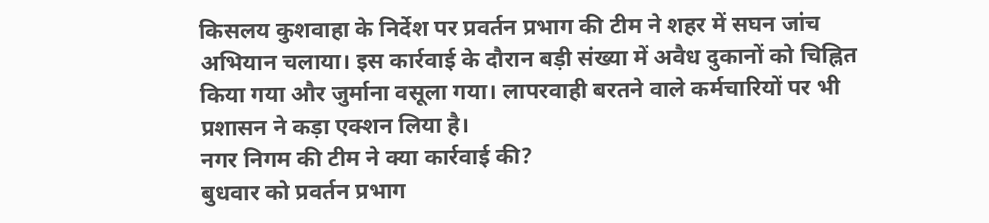किसलय कुशवाहा के निर्देश पर प्रवर्तन प्रभाग की टीम ने शहर में सघन जांच अभियान चलाया। इस कार्रवाई के दौरान बड़ी संख्या में अवैध दुकानों को चिह्नित किया गया और जुर्माना वसूला गया। लापरवाही बरतने वाले कर्मचारियों पर भी प्रशासन ने कड़ा एक्शन लिया है।
नगर निगम की टीम ने क्या कार्रवाई की?
बुधवार को प्रवर्तन प्रभाग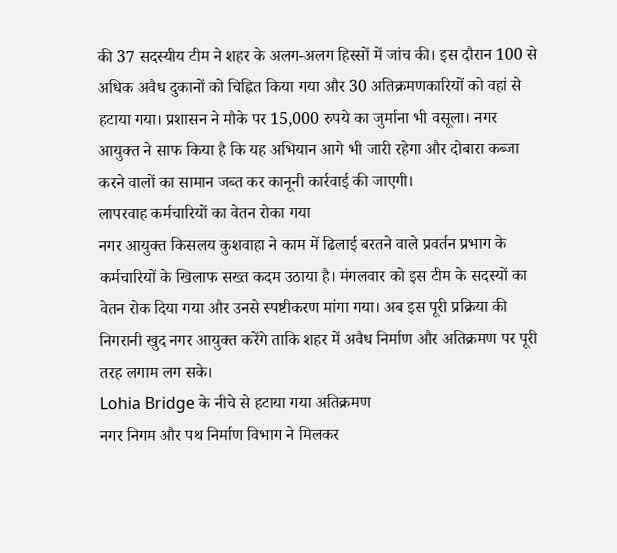की 37 सदस्यीय टीम ने शहर के अलग-अलग हिस्सों में जांच की। इस दौरान 100 से अधिक अवैध दुकानों को चिह्नित किया गया और 30 अतिक्रमणकारियों को वहां से हटाया गया। प्रशासन ने मौके पर 15,000 रुपये का जुर्माना भी वसूला। नगर आयुक्त ने साफ किया है कि यह अभियान आगे भी जारी रहेगा और दोबारा कब्जा करने वालों का सामान जब्त कर कानूनी कार्रवाई की जाएगी।
लापरवाह कर्मचारियों का वेतन रोका गया
नगर आयुक्त किसलय कुशवाहा ने काम में ढिलाई बरतने वाले प्रवर्तन प्रभाग के कर्मचारियों के खिलाफ सख्त कदम उठाया है। मंगलवार को इस टीम के सदस्यों का वेतन रोक दिया गया और उनसे स्पष्टीकरण मांगा गया। अब इस पूरी प्रक्रिया की निगरानी खुद नगर आयुक्त करेंगे ताकि शहर में अवैध निर्माण और अतिक्रमण पर पूरी तरह लगाम लग सके।
Lohia Bridge के नीचे से हटाया गया अतिक्रमण
नगर निगम और पथ निर्माण विभाग ने मिलकर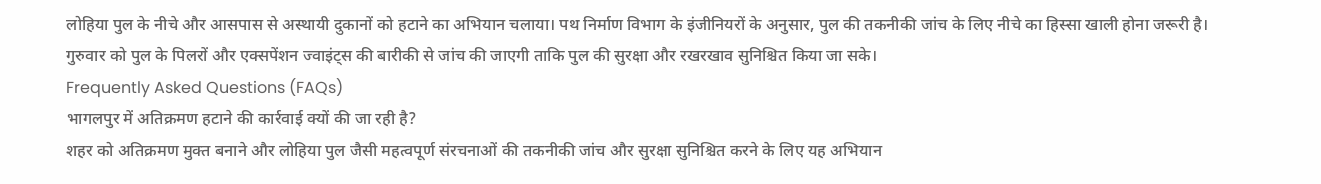लोहिया पुल के नीचे और आसपास से अस्थायी दुकानों को हटाने का अभियान चलाया। पथ निर्माण विभाग के इंजीनियरों के अनुसार, पुल की तकनीकी जांच के लिए नीचे का हिस्सा खाली होना जरूरी है। गुरुवार को पुल के पिलरों और एक्सपेंशन ज्वाइंट्स की बारीकी से जांच की जाएगी ताकि पुल की सुरक्षा और रखरखाव सुनिश्चित किया जा सके।
Frequently Asked Questions (FAQs)
भागलपुर में अतिक्रमण हटाने की कार्रवाई क्यों की जा रही है?
शहर को अतिक्रमण मुक्त बनाने और लोहिया पुल जैसी महत्वपूर्ण संरचनाओं की तकनीकी जांच और सुरक्षा सुनिश्चित करने के लिए यह अभियान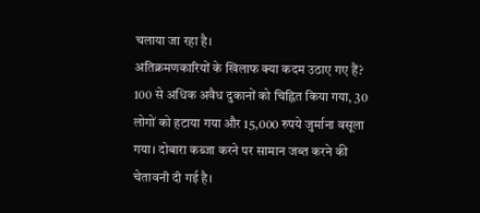चलाया जा रहा है।
अतिक्रमणकारियों के खिलाफ क्या कदम उठाए गए हैं?
100 से अधिक अवैध दुकानों को चिह्नित किया गया, 30 लोगों को हटाया गया और 15,000 रुपये जुर्माना वसूला गया। दोबारा कब्जा करने पर सामान जब्त करने की चेतावनी दी गई है।